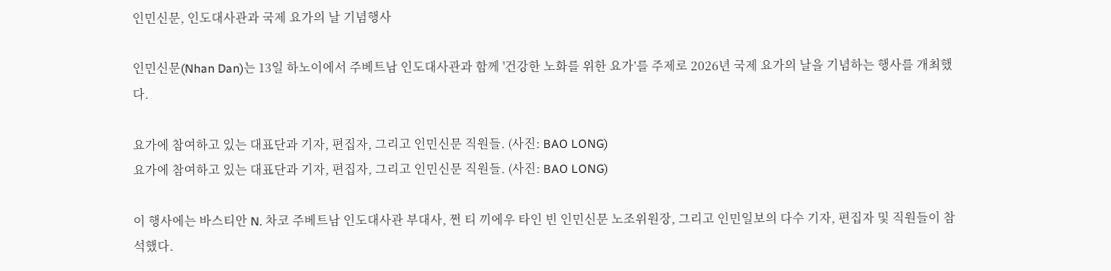인민신문, 인도대사관과 국제 요가의 날 기념행사

인민신문(Nhan Dan)는 13일 하노이에서 주베트남 인도대사관과 함께 '건강한 노화를 위한 요가’를 주제로 2026년 국제 요가의 날을 기념하는 행사를 개최했다.

요가에 참여하고 있는 대표단과 기자, 편집자, 그리고 인민신문 직원들. (사진: BAO LONG)
요가에 참여하고 있는 대표단과 기자, 편집자, 그리고 인민신문 직원들. (사진: BAO LONG)

이 행사에는 바스티안 N. 차코 주베트남 인도대사관 부대사, 쩐 티 끼에우 타인 빈 인민신문 노조위원장, 그리고 인민일보의 다수 기자, 편집자 및 직원들이 참석했다.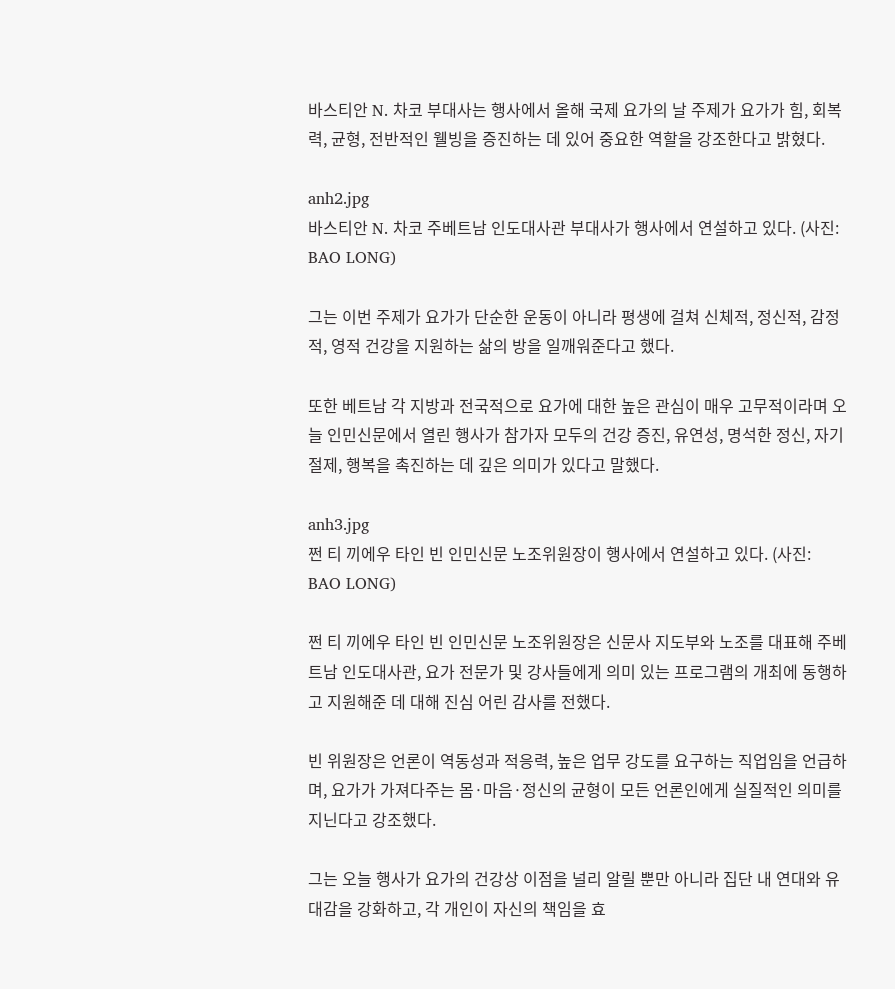바스티안 N. 차코 부대사는 행사에서 올해 국제 요가의 날 주제가 요가가 힘, 회복력, 균형, 전반적인 웰빙을 증진하는 데 있어 중요한 역할을 강조한다고 밝혔다.

anh2.jpg
바스티안 N. 차코 주베트남 인도대사관 부대사가 행사에서 연설하고 있다. (사진: BAO LONG)

그는 이번 주제가 요가가 단순한 운동이 아니라 평생에 걸쳐 신체적, 정신적, 감정적, 영적 건강을 지원하는 삶의 방을 일깨워준다고 했다.

또한 베트남 각 지방과 전국적으로 요가에 대한 높은 관심이 매우 고무적이라며 오늘 인민신문에서 열린 행사가 참가자 모두의 건강 증진, 유연성, 명석한 정신, 자기 절제, 행복을 촉진하는 데 깊은 의미가 있다고 말했다.

anh3.jpg
쩐 티 끼에우 타인 빈 인민신문 노조위원장이 행사에서 연설하고 있다. (사진: BAO LONG)

쩐 티 끼에우 타인 빈 인민신문 노조위원장은 신문사 지도부와 노조를 대표해 주베트남 인도대사관, 요가 전문가 및 강사들에게 의미 있는 프로그램의 개최에 동행하고 지원해준 데 대해 진심 어린 감사를 전했다.

빈 위원장은 언론이 역동성과 적응력, 높은 업무 강도를 요구하는 직업임을 언급하며, 요가가 가져다주는 몸·마음·정신의 균형이 모든 언론인에게 실질적인 의미를 지닌다고 강조했다.

그는 오늘 행사가 요가의 건강상 이점을 널리 알릴 뿐만 아니라 집단 내 연대와 유대감을 강화하고, 각 개인이 자신의 책임을 효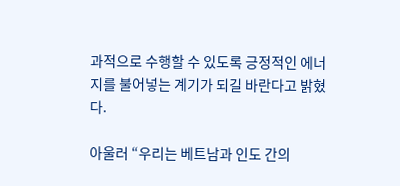과적으로 수행할 수 있도록 긍정적인 에너지를 불어넣는 계기가 되길 바란다고 밝혔다.

아울러 “우리는 베트남과 인도 간의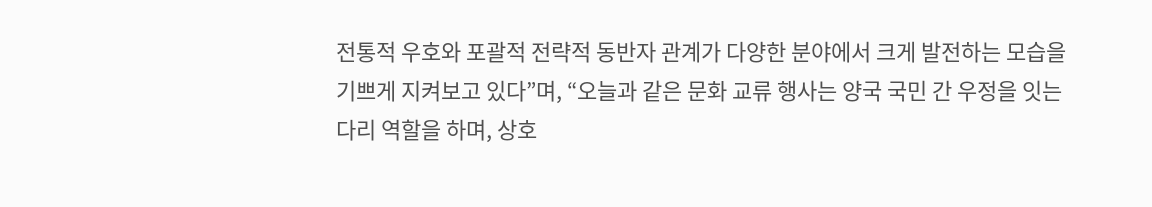전통적 우호와 포괄적 전략적 동반자 관계가 다양한 분야에서 크게 발전하는 모습을 기쁘게 지켜보고 있다”며, “오늘과 같은 문화 교류 행사는 양국 국민 간 우정을 잇는 다리 역할을 하며, 상호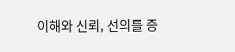이해와 신뢰, 선의를 증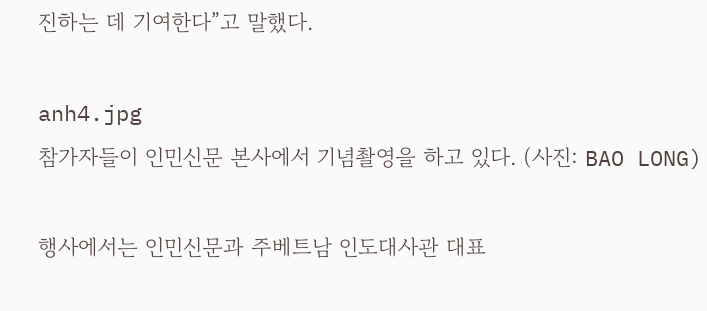진하는 데 기여한다”고 말했다.

anh4.jpg
참가자들이 인민신문 본사에서 기념촬영을 하고 있다. (사진: BAO LONG)

행사에서는 인민신문과 주베트남 인도대사관 대표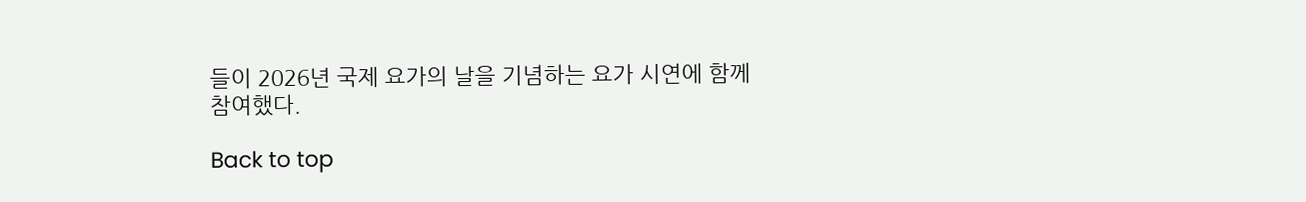들이 2026년 국제 요가의 날을 기념하는 요가 시연에 함께 참여했다.

Back to top